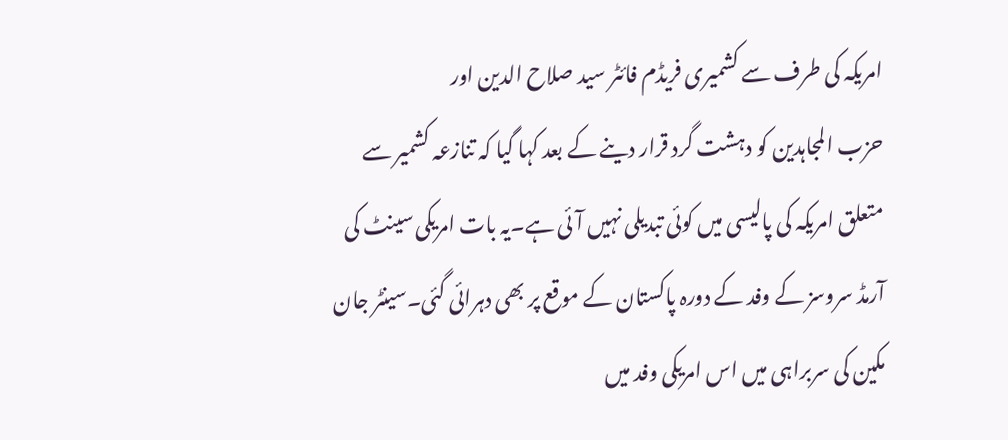امریکہ کی طرف سے کشمیری فریڈم فائٹر سید صلاح الدین اور
حزب المجاہدین کو دہشت گرد قرار دینے کے بعد کہا گیا کہ تنازعہ کشمیر سے
متعلق امریکہ کی پالیسی میں کوئی تبدیلی نہیں آئی ہے۔یہ بات امریکی سینٹ کی
آرمڈ سروسز کے وفد کے دورہ پاکستان کے موقع پر بھی دہرائی گئی۔سینٹر جان
مکین کی سربراہی میں اس امریکی وفد میں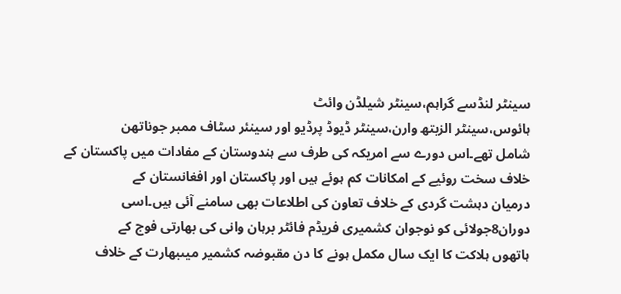سینٹر لنڈسے گراہم،سینٹر شیلڈن وائٹ
ہائوس،سینٹر الزبتھ وارن،سینٹر ڈیوڈ پرڈیو اور سینئر سٹاف ممبر جوناتھن
شامل تھے۔اس دورے سے امریکہ کی طرف سے ہندوستان کے مفادات میں پاکستان کے
خلاف سخت روئیے کے امکانات کم ہوئے ہیں اور پاکستان اور افغانستان کے
درمیان دہشت گردی کے خلاف تعاون کی اطلاعات بھی سامنے آئی ہیں۔اسی
دوران8جولائی کو نوجوان کشمیری فریڈم فائٹر برہان وانی کی بھارتی فوج کے
ہاتھوں ہلاکت کا ایک سال مکمل ہونے کا دن مقبوضہ کشمیر میںبھارت کے خلاف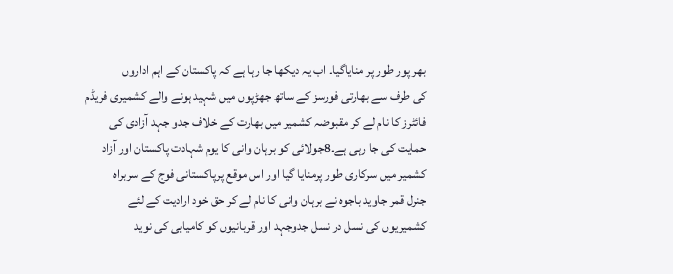بھر پور طور پر منایاگیا۔ اب یہ دیکھا جا رہا ہے کہ پاکستان کے اہم اداروں
کی طرف سے بھارتی فورسز کے ساتھ جھڑپوں میں شہید ہونے والے کشمیری فریڈم
فائٹرز کا نام لے کر مقبوضہ کشمیر میں بھارت کے خلاف جدو جہد آزادی کی
حمایت کی جا رہی ہے۔8جولائی کو برہان وانی کا یوم شہادت پاکستان اور آزاد
کشمیر میں سرکاری طور پرمنایا گیا اور اس موقع پرپاکستانی فوج کے سربراہ
جنرل قمر جاوید باجوہ نے برہان وانی کا نام لے کر حق خود ارادیت کے لئے
کشمیریوں کی نسل در نسل جدوجہد اور قربانیوں کو کامیابی کی نوید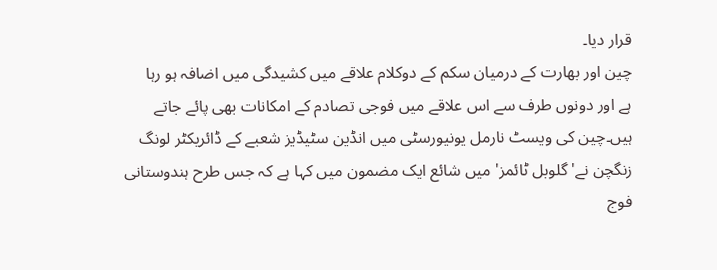قرار دیا۔
چین اور بھارت کے درمیان سکم کے دوکلام علاقے میں کشیدگی میں اضافہ ہو رہا
ہے اور دونوں طرف سے اس علاقے میں فوجی تصادم کے امکانات بھی پائے جاتے
ہیں۔چین کی ویسٹ نارمل یونیورسٹی میں انڈین سٹیڈیز شعبے کے ڈائریکٹر لونگ
زنگچن نے' گلوبل ٹائمز' میں شائع ایک مضمون میں کہا ہے کہ جس طرح ہندوستانی
فوج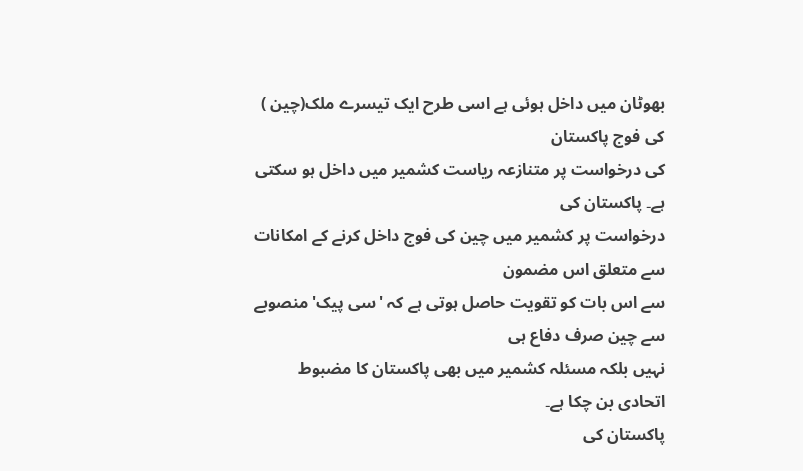بھوٹان میں داخل ہوئی ہے اسی طرح ایک تیسرے ملک(چین ) کی فوج پاکستان
کی درخواست پر متنازعہ ریاست کشمیر میں داخل ہو سکتی ہے۔ پاکستان کی
درخواست پر کشمیر میں چین کی فوج داخل کرنے کے امکانات سے متعلق اس مضمون
سے اس بات کو تقویت حاصل ہوتی ہے کہ 'سی پیک' منصوبے سے چین صرف دفاع ہی
نہیں بلکہ مسئلہ کشمیر میں بھی پاکستان کا مضبوط اتحادی بن چکا ہے۔
پاکستان کی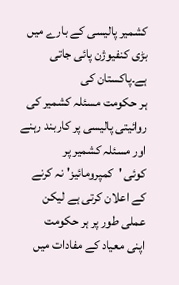کشمیر پالیسی کے بارے میں بڑی کنفیوژن پائی جاتی ہے۔پاکستان کی
ہر حکومت مسئلہ کشمیر کی روائیتی پالیسی پر کاربند رہنے اور مسئلہ کشمیر پر
کوئی 'کمپرومائیز' نہ کرنے کے اعلان کرتی ہے لیکن عملی طور پر ہر حکومت
اپنی معیاد کے مفادات میں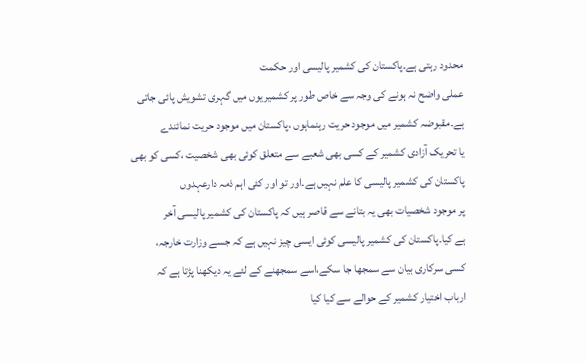محدود رہتی ہے۔پاکستان کی کشمیر پالیسی اور حکمت
عملی واضح نہ ہونے کی وجہ سے خاص طور پر کشمیریوں میں گہری تشویش پائی جاتی
ہے۔مقبوضہ کشمیر میں موجود حریت رہنماہوں ،پاکستان میں موجود حریت نمائندے
یا تحریک آزادی کشمیر کے کسی بھی شعبے سے متعلق کوئی بھی شخصیت ،کسی کو بھی
پاکستان کی کشمیر پالیسی کا علم نہیں ہے۔اور تو اور کئی اہم ذمہ دارعہدوں
پر موجود شخصیات بھی یہ بتانے سے قاصر ہیں کہ پاکستان کی کشمیر پالیسی آخر
ہے کیا۔پاکستان کی کشمیر پالیسی کوئی ایسی چیز نہیں ہے کہ جسے وزارت خارجہ،
کسی سرکاری بیان سے سمجھا جا سکے،اسے سمجھنے کے لئے یہ دیکھنا پڑتا ہے کہ
ارباب اختیار کشمیر کے حوالے سے کیا کیا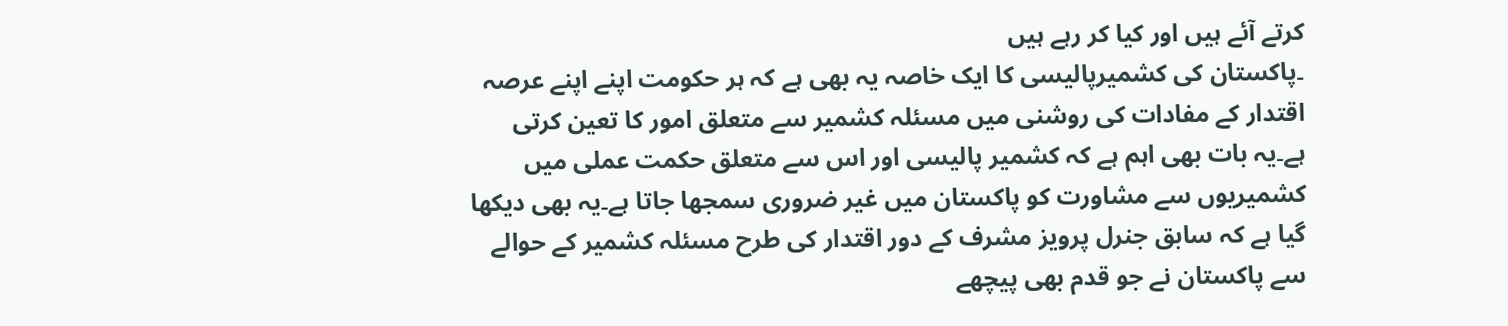کرتے آئے ہیں اور کیا کر رہے ہیں
۔پاکستان کی کشمیرپالیسی کا ایک خاصہ یہ بھی ہے کہ ہر حکومت اپنے اپنے عرصہ
اقتدار کے مفادات کی روشنی میں مسئلہ کشمیر سے متعلق امور کا تعین کرتی
ہے۔یہ بات بھی اہم ہے کہ کشمیر پالیسی اور اس سے متعلق حکمت عملی میں
کشمیریوں سے مشاورت کو پاکستان میں غیر ضروری سمجھا جاتا ہے۔یہ بھی دیکھا
گیا ہے کہ سابق جنرل پرویز مشرف کے دور اقتدار کی طرح مسئلہ کشمیر کے حوالے
سے پاکستان نے جو قدم بھی پیچھے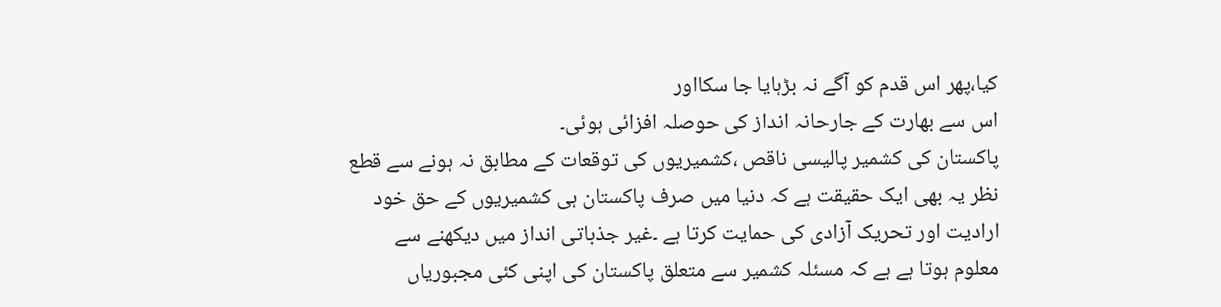کیا،پھر اس قدم کو آگے نہ بڑہایا جا سکااور
اس سے بھارت کے جارحانہ انداز کی حوصلہ افزائی ہوئی۔
پاکستان کی کشمیر پالیسی ناقص ،کشمیریوں کی توقعات کے مطابق نہ ہونے سے قطع
نظر یہ بھی ایک حقیقت ہے کہ دنیا میں صرف پاکستان ہی کشمیریوں کے حق خود
ارادیت اور تحریک آزادی کی حمایت کرتا ہے ۔غیر جذباتی انداز میں دیکھنے سے
معلوم ہوتا ہے ہے کہ مسئلہ کشمیر سے متعلق پاکستان کی اپنی کئی مجبوریاں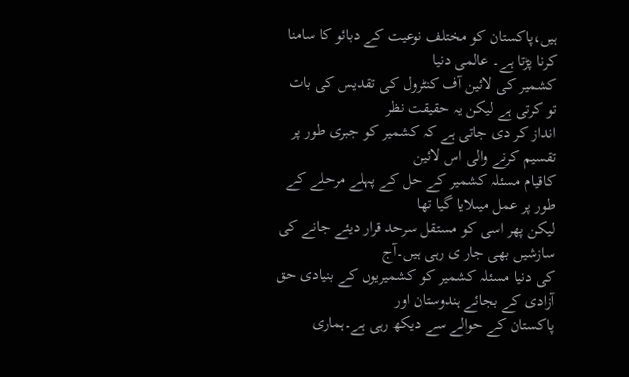ہیں،پاکستان کو مختلف نوعیت کے دبائو کا سامنا کرنا پڑتا ہے۔ عالمی دنیا
کشمیر کی لائین آف کنٹرول کی تقدیس کی بات تو کرتی ہے لیکن یہ حقیقت نظر
انداز کر دی جاتی ہے کہ کشمیر کو جبری طور پر تقسیم کرنے والی اس لائین
کاقیام مسئلہ کشمیر کے حل کے پہلے مرحلے کے طور پر عمل میںلایا گیا تھا
لیکن پھر اسی کو مستقل سرحد قرار دیئے جانے کی سازشیں بھی جار ی رہی ہیں۔آج
کی دنیا مسئلہ کشمیر کو کشمیریوں کے بنیادی حق آزادی کے بجائے ہندوستان اور
پاکستان کے حوالے سے دیکھ رہی ہے۔ہماری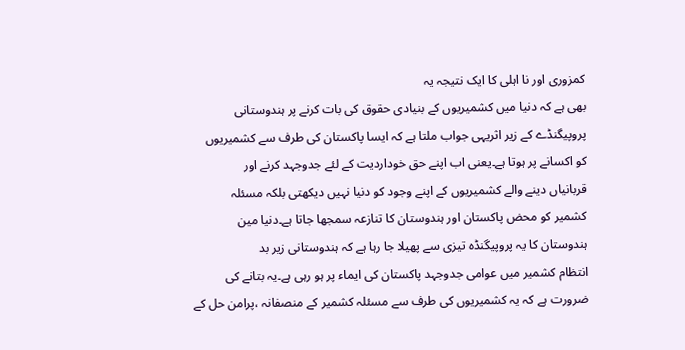کمزوری اور نا اہلی کا ایک نتیجہ یہ
بھی ہے کہ دنیا میں کشمیریوں کے بنیادی حقوق کی بات کرنے پر ہندوستانی
پروپیگنڈے کے زیر اثریہی جواب ملتا ہے کہ ایسا پاکستان کی طرف سے کشمیریوں
کو اکسانے پر ہوتا ہے۔یعنی اب اپنے حق خوداردیت کے لئے جدوجہد کرنے اور
قربانیاں دینے والے کشمیریوں کے اپنے وجود کو دنیا نہیں دیکھتی بلکہ مسئلہ
کشمیر کو محض پاکستان اور ہندوستان کا تنازعہ سمجھا جاتا ہے۔دنیا مین
ہندوستان کا یہ پروپیگنڈہ تیزی سے پھیلا جا رہا ہے کہ ہندوستانی زیر بد
انتظام کشمیر میں عوامی جدوجہد پاکستان کی ایماء پر ہو رہی ہے۔یہ بتانے کی
ضرورت ہے کہ یہ کشمیریوں کی طرف سے مسئلہ کشمیر کے منصفانہ ،پرامن حل کے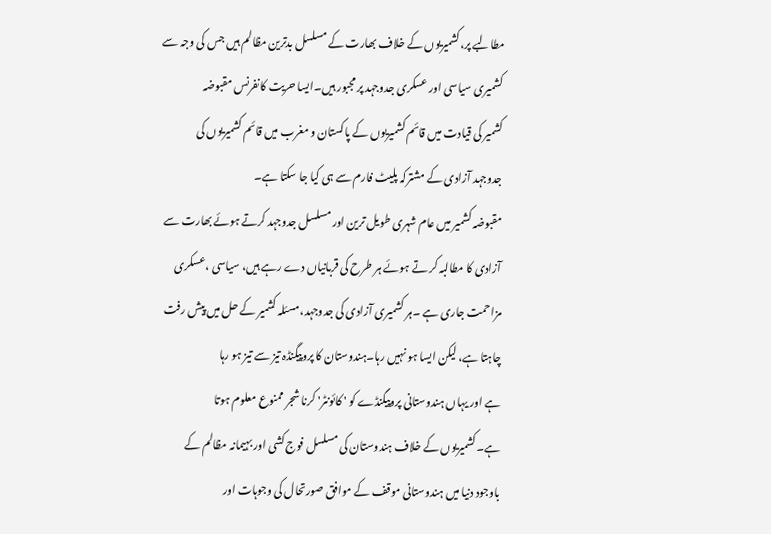مطالبے پر،کشمیریوں کے خلاف بھارت کے مسلسل بدترین مظالم ہیں جس کی وجہ سے
کشمیری سیاسی اور عسکری جدوجہد پر مجبور ہیں۔ایسا حریت کانفرنس مقبوضہ
کشمیر کی قیادت میں قائم کشمیریوں کے پاکستان و مغرب میں قائم کشمیریوں کی
جدوجہد آزادی کے مشترکہ پلیٹ فارم سے ہی کیا جا سکتا ہے۔
مقبوضہ کشمیر میں عام شہری طویل ترین اور مسلسل جدوجہد کرتے ہوئے بھارت سے
آزادی کا مطالبہ کر تے ہوئے ہر طرح کی قربانیاں دے رہے ہیں، سیاسی ،عسکری
مزاحمت جاری ہے ۔ہر کشمیری آزادی کی جدوجہد،مسئلہ کشمیر کے حل میں پیش رفت
چاہتا ہے، لیکن ایسا ہو نہیں رہا۔ہندوستان کا پروپیگنڈہ تیز سے تیز ہو رہا
ہے اور یہاں ہندوستانی پروپیگنڈے کو ' کائونٹر' کرنا شجر ممنوع معلوم ہوتا
ہے۔کشمیریوں کے خلاف ہندوستان کی مسلسل فوج کشی اور بہیمانہ مظالم کے
باوجود دنیا میں ہندوستانی موقف کے موافق صورتحال کی وجوہات اور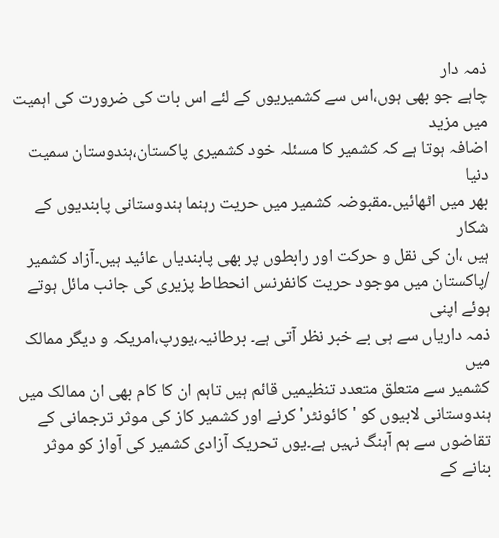ذمہ دار
چاہے جو بھی ہوں،اس سے کشمیریوں کے لئے اس بات کی ضرورت کی اہمیت میں مزید
اضافہ ہوتا ہے کہ کشمیر کا مسئلہ خود کشمیری پاکستان،ہندوستان سمیت دنیا
بھر میں اٹھائیں۔مقبوضہ کشمیر میں حریت رہنما ہندوستانی پابندیوں کے شکار
ہیں ،ان کی نقل و حرکت اور رابطوں پر بھی پابندیاں عائید ہیں۔آزاد کشمیر
/پاکستان میں موجود حریت کانفرنس انحطاط پزیری کی جانب مائل ہوتے ہوئے اپنی
ذمہ داریاں سے ہی بے خبر نظر آتی ہے۔ برطانیہ،یورپ،امریکہ و دیگر ممالک میں
کشمیر سے متعلق متعدد تنظیمیں قائم ہیں تاہم ان کا کام بھی ان ممالک میں
ہندوستانی لابیوں کو ' کائونٹر' کرنے اور کشمیر کاز کی موثر ترجمانی کے
تقاضوں سے ہم آہنگ نہیں ہے۔یوں تحریک آزادی کشمیر کی آواز کو موثر بنانے کے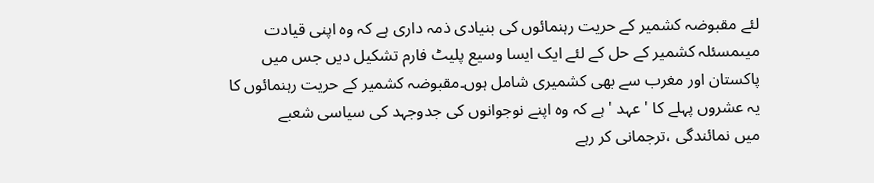لئے مقبوضہ کشمیر کے حریت رہنمائوں کی بنیادی ذمہ داری ہے کہ وہ اپنی قیادت
میںمسئلہ کشمیر کے حل کے لئے ایک ایسا وسیع پلیٹ فارم تشکیل دیں جس میں
پاکستان اور مغرب سے بھی کشمیری شامل ہوں۔مقبوضہ کشمیر کے حریت رہنمائوں کا
یہ عشروں پہلے کا 'عہد ' ہے کہ وہ اپنے نوجوانوں کی جدوجہد کی سیاسی شعبے
میں نمائندگی ،ترجمانی کر رہے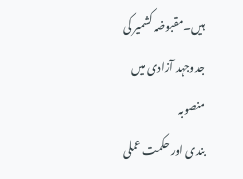ہیں۔مقبوضہ کشمیر کی جدوجہد آزادی میں منصوبہ
بندی اور حکمت عملی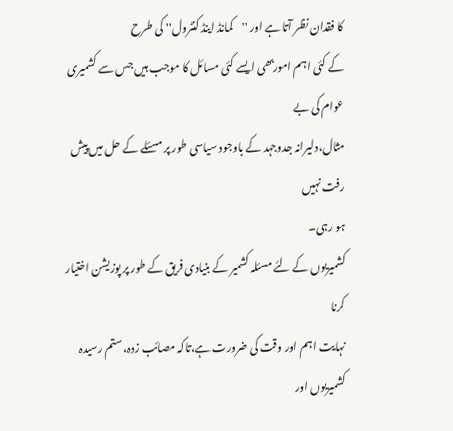کا فقدان نظر آتا ہے اور ''کمانڈ اینڈ کنٹرول'' کی طرح
کے کئی اہم اموربھی ایسے کئی مسائل کا موجب ہیں جس سے کشمیری عوام کی بے
مثال،دلیرانہ جدوجہد کے باوجود سیاسی طور پر مسئلے کے حل میں پیش رفت نہیں
ہو رہی۔
کشمیریوں کے لئے مسئلہ کشمیر کے بنیادی فریق کے طور پر پوزیشن اختیار کرنا
نہایت اہم اور وقت کی ضرورت ہے،تاکہ مصائب زدہ،ستم رسیدہ کشمیریوں اور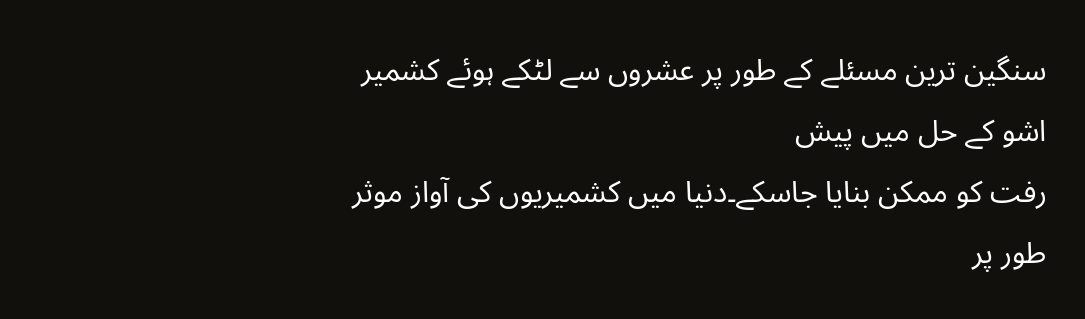سنگین ترین مسئلے کے طور پر عشروں سے لٹکے ہوئے کشمیر اشو کے حل میں پیش
رفت کو ممکن بنایا جاسکے۔دنیا میں کشمیریوں کی آواز موثر طور پر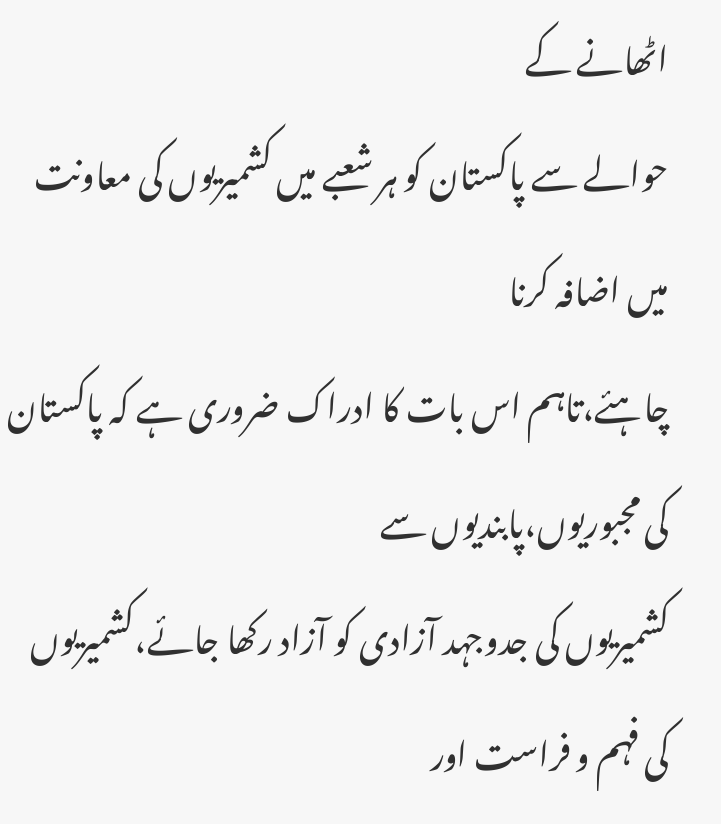اٹھانے کے
حوالے سے پاکستان کو ہر شعبے میں کشمیریوں کی معاونت میں اضافہ کرنا
چاہئے،تاہم اس بات کا ادراک ضروری ہے کہ پاکستان کی مجبوریوں،پابندیوں سے
کشمیریوں کی جدوجہد آزادی کو آزاد رکھا جائے،کشمیریوں کی فہم و فراست اور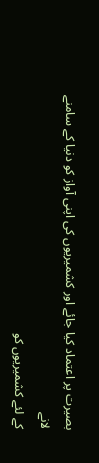بصیرت پر اعتماد کیا جائے اور کشمیریوں کی اپنی آواز کو دنیا کے سامنے لانے
کے لئے کشمیریوں کو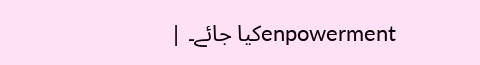enpowermentکیا جائے۔ |